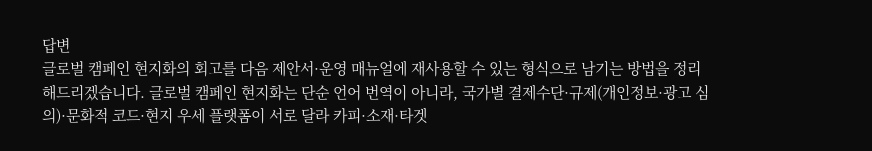답변
글로벌 캠페인 현지화의 회고를 다음 제안서·운영 매뉴얼에 재사용할 수 있는 형식으로 남기는 방법을 정리해드리겠습니다. 글로벌 캠페인 현지화는 단순 언어 번역이 아니라, 국가별 결제수단·규제(개인정보·광고 심의)·문화적 코드·현지 우세 플랫폼이 서로 달라 카피·소재·타겟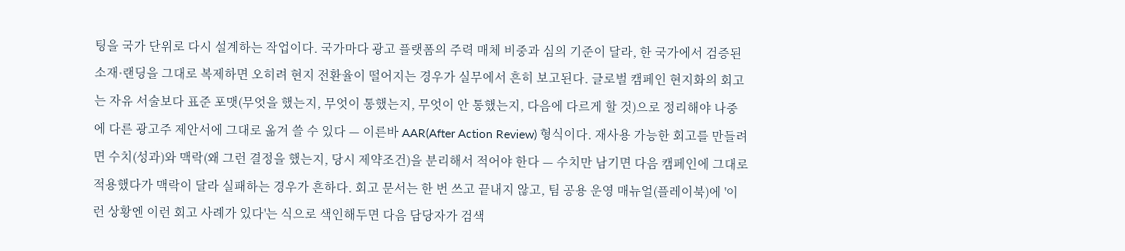팅을 국가 단위로 다시 설계하는 작업이다. 국가마다 광고 플랫폼의 주력 매체 비중과 심의 기준이 달라, 한 국가에서 검증된 소재·랜딩을 그대로 복제하면 오히려 현지 전환율이 떨어지는 경우가 실무에서 흔히 보고된다. 글로벌 캠페인 현지화의 회고는 자유 서술보다 표준 포맷(무엇을 했는지, 무엇이 통했는지, 무엇이 안 통했는지, 다음에 다르게 할 것)으로 정리해야 나중에 다른 광고주 제안서에 그대로 옮겨 쓸 수 있다 — 이른바 AAR(After Action Review) 형식이다. 재사용 가능한 회고를 만들려면 수치(성과)와 맥락(왜 그런 결정을 했는지, 당시 제약조건)을 분리해서 적어야 한다 — 수치만 남기면 다음 캠페인에 그대로 적용했다가 맥락이 달라 실패하는 경우가 흔하다. 회고 문서는 한 번 쓰고 끝내지 않고, 팀 공용 운영 매뉴얼(플레이북)에 '이런 상황엔 이런 회고 사례가 있다'는 식으로 색인해두면 다음 담당자가 검색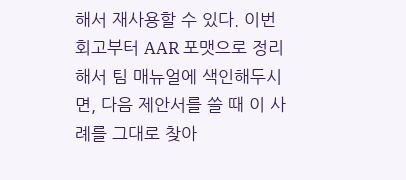해서 재사용할 수 있다. 이번 회고부터 AAR 포맷으로 정리해서 팀 매뉴얼에 색인해두시면, 다음 제안서를 쓸 때 이 사례를 그대로 찾아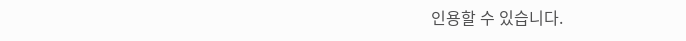인용할 수 있습니다.